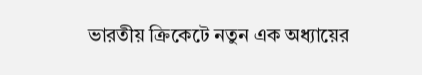ভারতীয় ক্রিকেটে নতুন এক অধ্যায়ের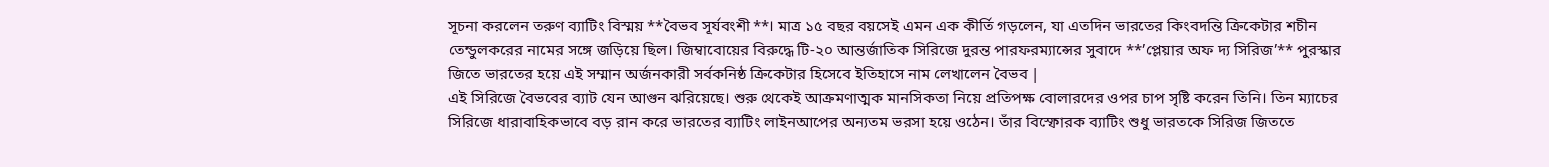সূচনা করলেন তরুণ ব্যাটিং বিস্ময় **বৈভব সূর্যবংশী**। মাত্র ১৫ বছর বয়সেই এমন এক কীর্তি গড়লেন, যা এতদিন ভারতের কিংবদন্তি ক্রিকেটার শচীন তেন্ডুলকরের নামের সঙ্গে জড়িয়ে ছিল। জিম্বাবোয়ের বিরুদ্ধে টি-২০ আন্তর্জাতিক সিরিজে দুরন্ত পারফরম্যান্সের সুবাদে **’প্লেয়ার অফ দ্য সিরিজ’** পুরস্কার জিতে ভারতের হয়ে এই সম্মান অর্জনকারী সর্বকনিষ্ঠ ক্রিকেটার হিসেবে ইতিহাসে নাম লেখালেন বৈভব |
এই সিরিজে বৈভবের ব্যাট যেন আগুন ঝরিয়েছে। শুরু থেকেই আক্রমণাত্মক মানসিকতা নিয়ে প্রতিপক্ষ বোলারদের ওপর চাপ সৃষ্টি করেন তিনি। তিন ম্যাচের সিরিজে ধারাবাহিকভাবে বড় রান করে ভারতের ব্যাটিং লাইনআপের অন্যতম ভরসা হয়ে ওঠেন। তাঁর বিস্ফোরক ব্যাটিং শুধু ভারতকে সিরিজ জিততে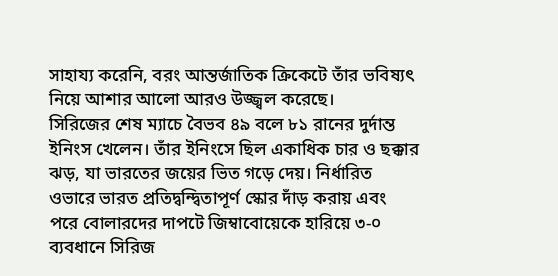সাহায্য করেনি, বরং আন্তর্জাতিক ক্রিকেটে তাঁর ভবিষ্যৎ নিয়ে আশার আলো আরও উজ্জ্বল করেছে।
সিরিজের শেষ ম্যাচে বৈভব ৪৯ বলে ৮১ রানের দুর্দান্ত ইনিংস খেলেন। তাঁর ইনিংসে ছিল একাধিক চার ও ছক্কার ঝড়, যা ভারতের জয়ের ভিত গড়ে দেয়। নির্ধারিত ওভারে ভারত প্রতিদ্বন্দ্বিতাপূর্ণ স্কোর দাঁড় করায় এবং পরে বোলারদের দাপটে জিম্বাবোয়েকে হারিয়ে ৩-০ ব্যবধানে সিরিজ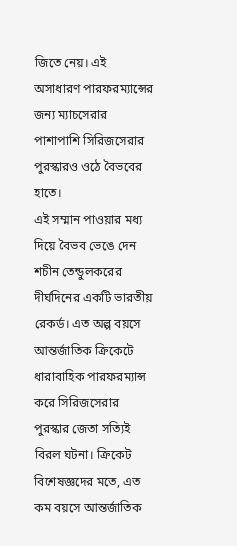জিতে নেয়। এই অসাধারণ পারফরম্যান্সের জন্য ম্যাচসেরার পাশাপাশি সিরিজসেরার পুরস্কারও ওঠে বৈভবের হাতে।
এই সম্মান পাওয়ার মধ্য দিয়ে বৈভব ভেঙে দেন শচীন তেন্ডুলকরের দীর্ঘদিনের একটি ভারতীয় রেকর্ড। এত অল্প বয়সে আন্তর্জাতিক ক্রিকেটে ধারাবাহিক পারফরম্যান্স করে সিরিজসেরার পুরস্কার জেতা সত্যিই বিরল ঘটনা। ক্রিকেট বিশেষজ্ঞদের মতে, এত কম বয়সে আন্তর্জাতিক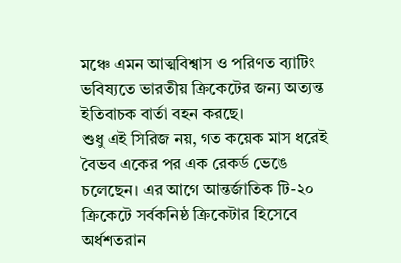মঞ্চে এমন আত্মবিশ্বাস ও পরিণত ব্যাটিং ভবিষ্যতে ভারতীয় ক্রিকেটের জন্য অত্যন্ত ইতিবাচক বার্তা বহন করছে।
শুধু এই সিরিজ নয়, গত কয়েক মাস ধরেই বৈভব একের পর এক রেকর্ড ভেঙে চলেছেন। এর আগে আন্তর্জাতিক টি-২০ ক্রিকেটে সর্বকনিষ্ঠ ক্রিকেটার হিসেবে অর্ধশতরান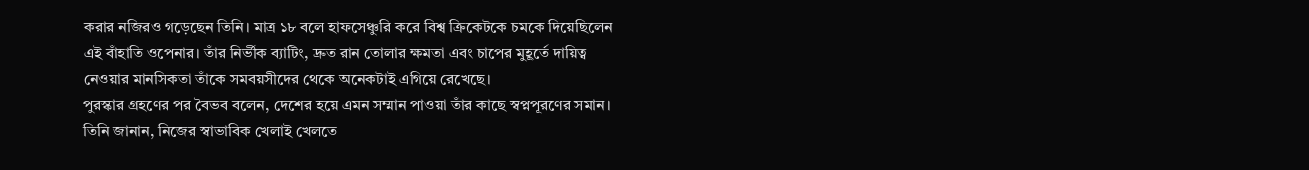করার নজিরও গড়েছেন তিনি। মাত্র ১৮ বলে হাফসেঞ্চুরি করে বিশ্ব ক্রিকেটকে চমকে দিয়েছিলেন এই বাঁহাতি ওপেনার। তাঁর নির্ভীক ব্যাটিং, দ্রুত রান তোলার ক্ষমতা এবং চাপের মুহূর্তে দায়িত্ব নেওয়ার মানসিকতা তাঁকে সমবয়সীদের থেকে অনেকটাই এগিয়ে রেখেছে।
পুরস্কার গ্রহণের পর বৈভব বলেন, দেশের হয়ে এমন সম্মান পাওয়া তাঁর কাছে স্বপ্নপূরণের সমান। তিনি জানান, নিজের স্বাভাবিক খেলাই খেলতে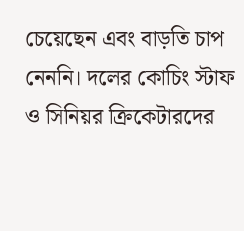চেয়েছেন এবং বাড়তি চাপ নেননি। দলের কোচিং স্টাফ ও সিনিয়র ক্রিকেটারদের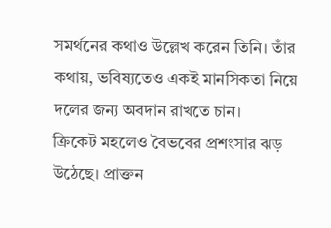সমর্থনের কথাও উল্লেখ করেন তিনি। তাঁর কথায়, ভবিষ্যতেও একই মানসিকতা নিয়ে দলের জন্য অবদান রাখতে চান।
ক্রিকেট মহলেও বৈভবের প্রশংসার ঝড় উঠেছে। প্রাক্তন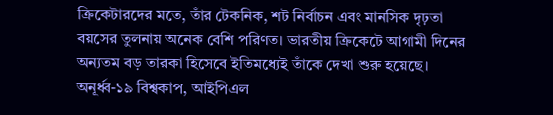ক্রিকেটারদের মতে, তাঁর টেকনিক, শট নির্বাচন এবং মানসিক দৃঢ়তা বয়সের তুলনায় অনেক বেশি পরিণত। ভারতীয় ক্রিকেটে আগামী দিনের অন্যতম বড় তারকা হিসেবে ইতিমধ্যেই তাঁকে দেখা শুরু হয়েছে। অনূর্ধ্ব-১৯ বিশ্বকাপ, আইপিএল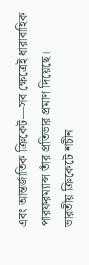এবং আন্তর্জাতিক ক্রিকেট—সব ক্ষেত্রেই ধারাবাহিক পারফরম্যান্স তাঁর প্রতিভার প্রমাণ দিয়েছে।
ভারতীয় ক্রিকেটে শচীন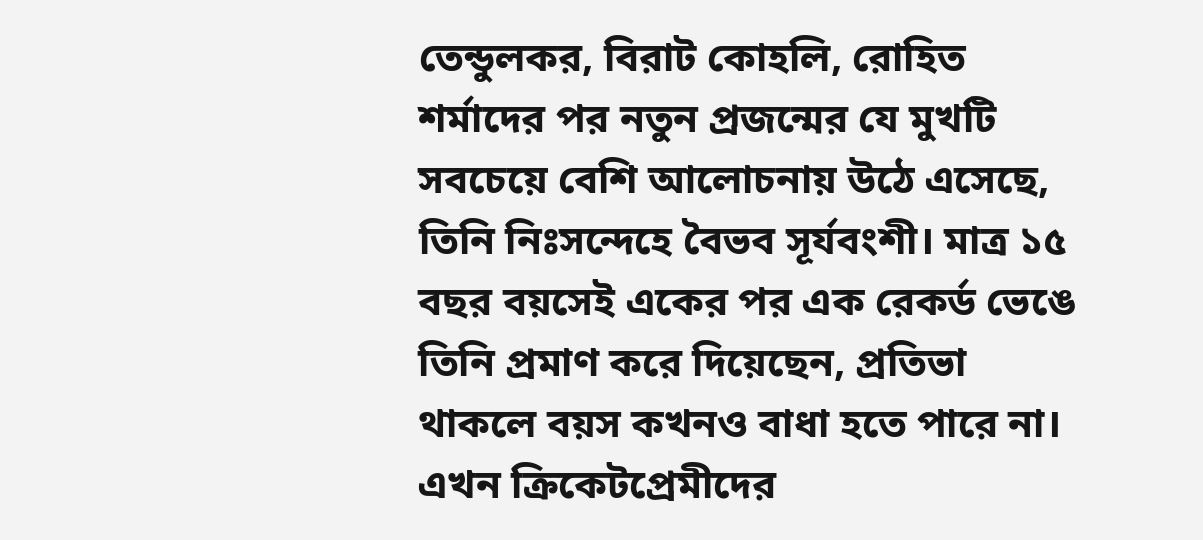তেন্ডুলকর, বিরাট কোহলি, রোহিত শর্মাদের পর নতুন প্রজন্মের যে মুখটি সবচেয়ে বেশি আলোচনায় উঠে এসেছে, তিনি নিঃসন্দেহে বৈভব সূর্যবংশী। মাত্র ১৫ বছর বয়সেই একের পর এক রেকর্ড ভেঙে তিনি প্রমাণ করে দিয়েছেন, প্রতিভা থাকলে বয়স কখনও বাধা হতে পারে না। এখন ক্রিকেটপ্রেমীদের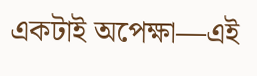একটাই অপেক্ষা—এই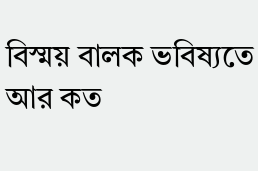বিস্ময় বালক ভবিষ্যতে আর কত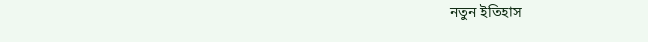নতুন ইতিহাস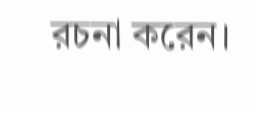রচনা করেন।